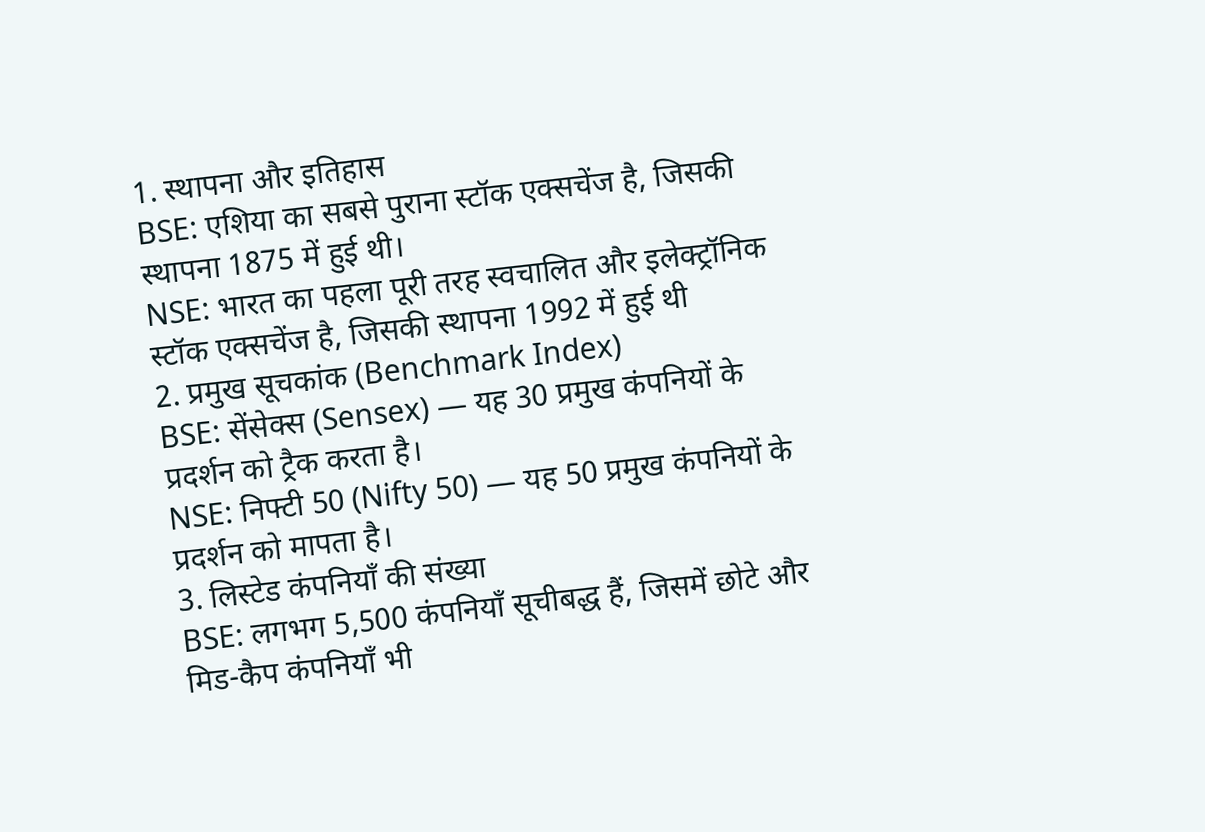1. स्थापना और इतिहास
BSE: एशिया का सबसे पुराना स्टॉक एक्सचेंज है, जिसकी स्थापना 1875 में हुई थी।
NSE: भारत का पहला पूरी तरह स्वचालित और इलेक्ट्रॉनिक स्टॉक एक्सचेंज है, जिसकी स्थापना 1992 में हुई थी
2. प्रमुख सूचकांक (Benchmark Index)
BSE: सेंसेक्स (Sensex) — यह 30 प्रमुख कंपनियों के प्रदर्शन को ट्रैक करता है।
NSE: निफ्टी 50 (Nifty 50) — यह 50 प्रमुख कंपनियों के प्रदर्शन को मापता है।
3. लिस्टेड कंपनियाँ की संख्या
BSE: लगभग 5,500 कंपनियाँ सूचीबद्ध हैं, जिसमें छोटे और मिड-कैप कंपनियाँ भी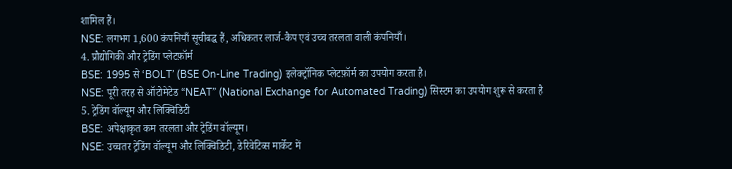शामिल हैं।
NSE: लगभग 1,600 कंपनियाँ सूचीबद्ध हैं, अधिकतर लार्ज-कैप एवं उच्च तरलता वाली कंपनियाँ।
4. प्रौद्योगिकी और ट्रेडिंग प्लेटफ़ॉर्म
BSE: 1995 से ‘BOLT’ (BSE On-Line Trading) इलेक्ट्रॉनिक प्लेटफ़ॉर्म का उपयोग करता है।
NSE: पूरी तरह से ऑटोमेटेड “NEAT” (National Exchange for Automated Trading) सिस्टम का उपयोग शुरू से करता है
5. ट्रेडिंग वॉल्यूम और लिक्विडिटी
BSE: अपेक्षाकृत कम तरलता और ट्रेडिंग वॉल्यूम।
NSE: उच्चतर ट्रेडिंग वॉल्यूम और लिक्विडिटी, डेरिवेटिव्स मार्केट में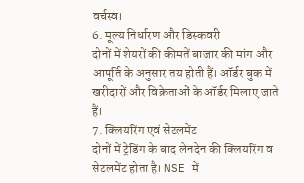वर्चस्व।
6. मूल्य निर्धारण और डिस्कवरी
दोनों में शेयरों की कीमतें बाजार की मांग और आपूर्ति के अनुसार तय होती हैं। ऑर्डर बुक में खरीदारों और विक्रेताओं के ऑर्डर मिलाए जाते हैं।
7. क्लियरिंग एवं सेटलमेंट
दोनों में ट्रेडिंग के बाद लेनदेन की क्लियरिंग व सेटलमेंट होता है। NSE में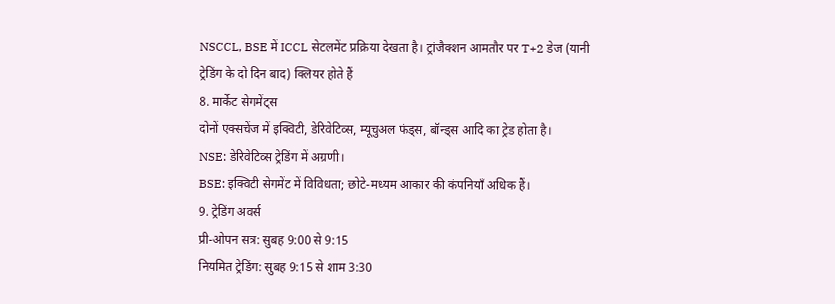NSCCL, BSE में ICCL सेटलमेंट प्रक्रिया देखता है। ट्रांजैक्शन आमतौर पर T+2 डेज (यानी ट्रेडिंग के दो दिन बाद) क्लियर होते हैं
8. मार्केट सेगमेंट्स
दोनों एक्सचेंज में इक्विटी, डेरिवेटिव्स, म्यूचुअल फंड्स, बॉन्ड्स आदि का ट्रेड होता है।
NSE: डेरिवेटिव्स ट्रेडिंग में अग्रणी।
BSE: इक्विटी सेगमेंट में विविधता; छोटे-मध्यम आकार की कंपनियाँ अधिक हैं।
9. ट्रेडिंग अवर्स
प्री-ओपन सत्र: सुबह 9:00 से 9:15
नियमित ट्रेडिंग: सुबह 9:15 से शाम 3:30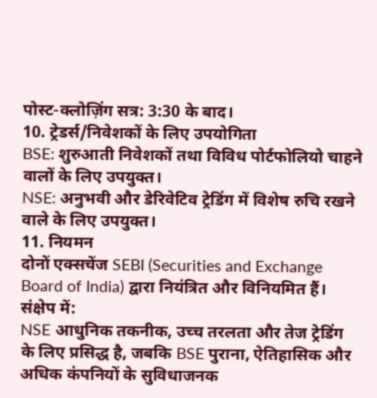पोस्ट-क्लोज़िंग सत्र: 3:30 के बाद।
10. ट्रेडर्स/निवेशकों के लिए उपयोगिता
BSE: शुरुआती निवेशकों तथा विविध पोर्टफोलियो चाहने वालों के लिए उपयुक्त।
NSE: अनुभवी और डेरिवेटिव ट्रेडिंग में विशेष रुचि रखने वाले के लिए उपयुक्त।
11. नियमन
दोनों एक्सचेंज SEBI (Securities and Exchange Board of India) द्वारा नियंत्रित और विनियमित हैं।
संक्षेप में:
NSE आधुनिक तकनीक, उच्च तरलता और तेज ट्रेडिंग के लिए प्रसिद्ध है, जबकि BSE पुराना, ऐतिहासिक और अधिक कंपनियों के सुविधाजनक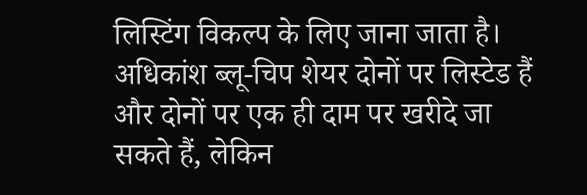लिस्टिंग विकल्प के लिए जाना जाता है। अधिकांश ब्लू-चिप शेयर दोनों पर लिस्टेड हैं और दोनों पर एक ही दाम पर खरीदे जा सकते हैं, लेकिन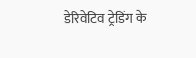डेरिवेटिव ट्रेडिंग के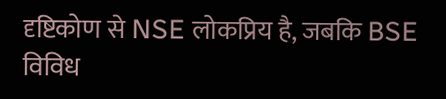दृष्टिकोण से NSE लोकप्रिय है, जबकि BSE विविध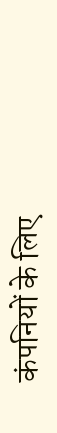कंपनियों के लिए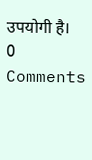उपयोगी है।
0 Comments